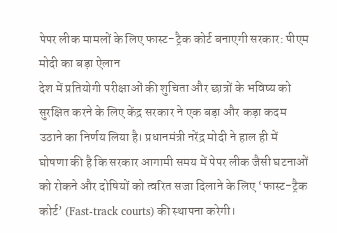पेपर लीक मामलों के लिए फास्ट-ट्रैक कोर्ट बनाएगी सरकार: पीएम मोदी का बड़ा ऐलान
देश में प्रतियोगी परीक्षाओं की शुचिता और छात्रों के भविष्य को सुरक्षित करने के लिए केंद्र सरकार ने एक बड़ा और कड़ा कदम उठाने का निर्णय लिया है। प्रधानमंत्री नरेंद्र मोदी ने हाल ही में घोषणा की है कि सरकार आगामी समय में पेपर लीक जैसी घटनाओं को रोकने और दोषियों को त्वरित सजा दिलाने के लिए ‘फास्ट-ट्रैक कोर्ट’ (Fast-track courts) की स्थापना करेगी।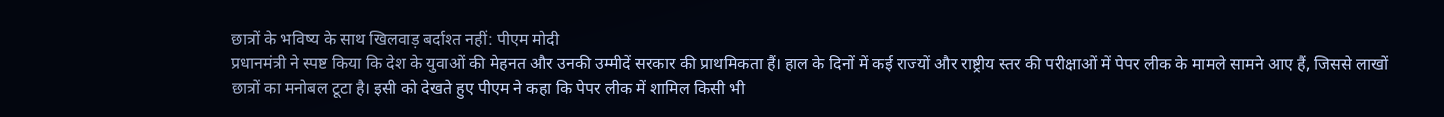छात्रों के भविष्य के साथ खिलवाड़ बर्दाश्त नहीं: पीएम मोदी
प्रधानमंत्री ने स्पष्ट किया कि देश के युवाओं की मेहनत और उनकी उम्मीदें सरकार की प्राथमिकता हैं। हाल के दिनों में कई राज्यों और राष्ट्रीय स्तर की परीक्षाओं में पेपर लीक के मामले सामने आए हैं, जिससे लाखों छात्रों का मनोबल टूटा है। इसी को देखते हुए पीएम ने कहा कि पेपर लीक में शामिल किसी भी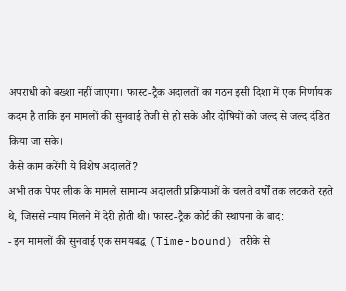अपराधी को बख्शा नहीं जाएगा। फास्ट-ट्रैक अदालतों का गठन इसी दिशा में एक निर्णायक कदम है ताकि इन मामलों की सुनवाई तेजी से हो सके और दोषियों को जल्द से जल्द दंडित किया जा सके।
कैसे काम करेंगी ये विशेष अदालतें?
अभी तक पेपर लीक के मामले सामान्य अदालती प्रक्रियाओं के चलते वर्षों तक लटकते रहते थे, जिससे न्याय मिलने में देरी होती थी। फास्ट-ट्रैक कोर्ट की स्थापना के बाद:
- इन मामलों की सुनवाई एक समयबद्ध (Time-bound) तरीके से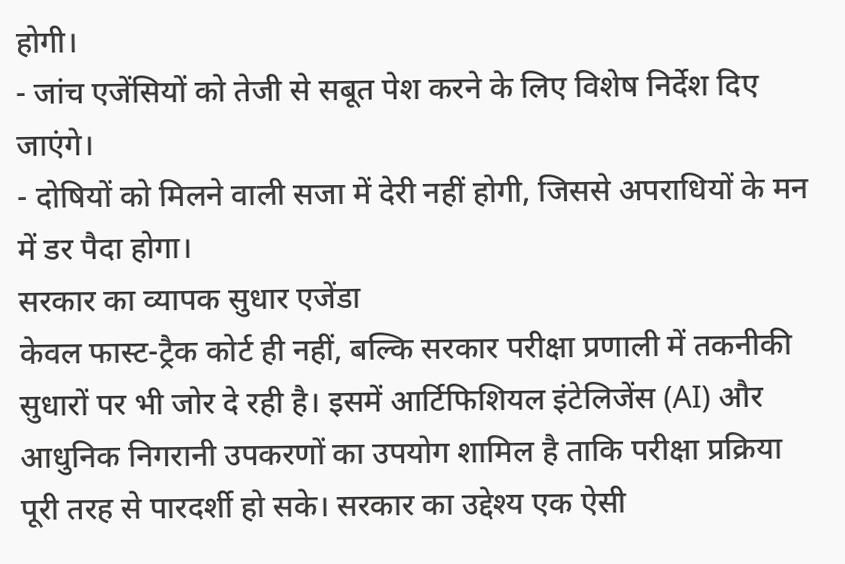होगी।
- जांच एजेंसियों को तेजी से सबूत पेश करने के लिए विशेष निर्देश दिए जाएंगे।
- दोषियों को मिलने वाली सजा में देरी नहीं होगी, जिससे अपराधियों के मन में डर पैदा होगा।
सरकार का व्यापक सुधार एजेंडा
केवल फास्ट-ट्रैक कोर्ट ही नहीं, बल्कि सरकार परीक्षा प्रणाली में तकनीकी सुधारों पर भी जोर दे रही है। इसमें आर्टिफिशियल इंटेलिजेंस (AI) और आधुनिक निगरानी उपकरणों का उपयोग शामिल है ताकि परीक्षा प्रक्रिया पूरी तरह से पारदर्शी हो सके। सरकार का उद्देश्य एक ऐसी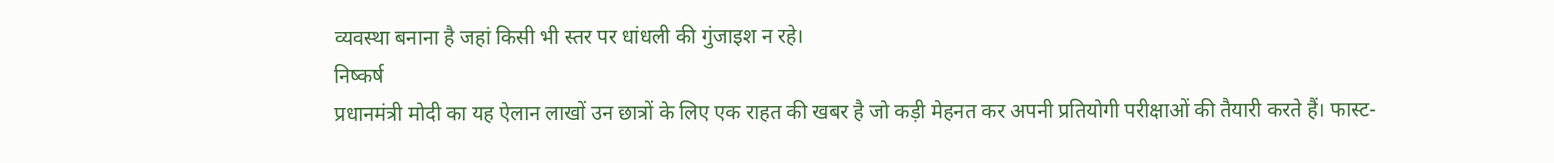व्यवस्था बनाना है जहां किसी भी स्तर पर धांधली की गुंजाइश न रहे।
निष्कर्ष
प्रधानमंत्री मोदी का यह ऐलान लाखों उन छात्रों के लिए एक राहत की खबर है जो कड़ी मेहनत कर अपनी प्रतियोगी परीक्षाओं की तैयारी करते हैं। फास्ट-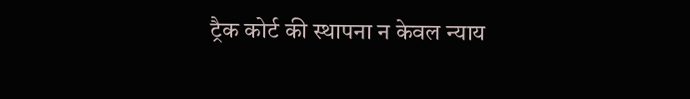ट्रैक कोर्ट की स्थापना न केवल न्याय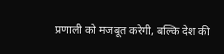प्रणाली को मजबूत करेगी, बल्कि देश की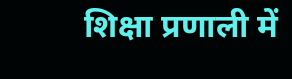शिक्षा प्रणाली में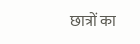छात्रों का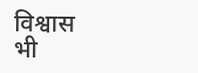विश्वास भी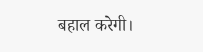बहाल करेगी।